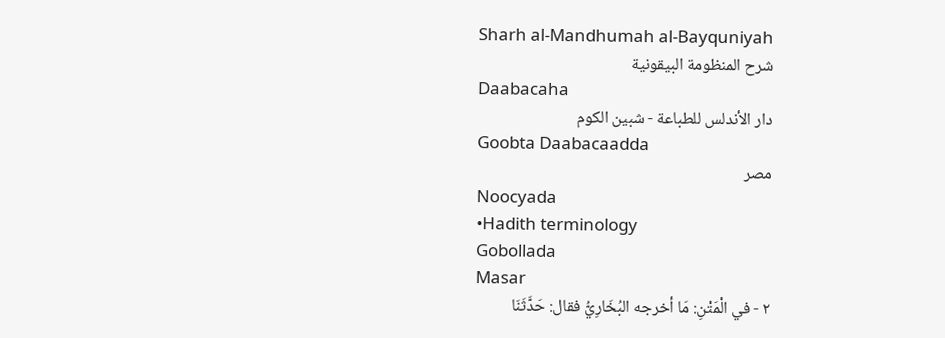Sharh al-Mandhumah al-Bayquniyah
شرح المنظومة البيقونية
Daabacaha
دار الأندلس للطباعة - شبين الكوم
Goobta Daabacaadda
مصر
Noocyada
•Hadith terminology
Gobollada
Masar
٢ - في الْمَتْنِ: مَا أخرجه البُخَارِيُّ فقال: حَدَّثَنَا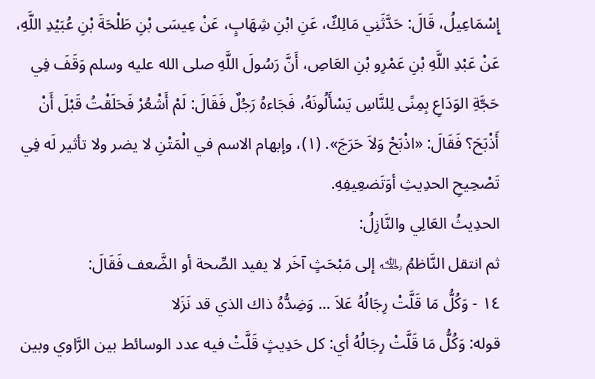إِسْمَاعِيلُ، قَالَ: حَدَّثَنِي مَالِكٌ، عَنِ ابْنِ شِهَابٍ، عَنْ عِيسَى بْنِ طَلْحَةَ بْنِ عُبَيْدِ اللَّهِ، عَنْ عَبْدِ اللَّهِ بْنِ عَمْرِو بْنِ العَاصِ، أَنَّ رَسُولَ اللَّهِ صلى الله عليه وسلم وَقَفَ فِي حَجَّةِ الوَدَاعِ بِمِنًى لِلنَّاسِ يَسْأَلُونَهُ، فَجَاءهُ رَجُلٌ فَقَالَ: لَمْ أَشْعُرْ فَحَلَقْتُ قَبْلَ أَنْ أَذْبَحَ؟ فَقَالَ: «اذْبَحْ وَلاَ حَرَجَ». (١)، وإبهام الاسم في الْمَتْنِ لا يضر ولا تأثير لَه فِي تَصْحِيحِ الحدِيثِ أوَتَضعِيفِهِ.
الحدِيثُ العَالِي والنَّازِلُ:
ثم انتقل النَّاظمُ ﵀ إلى مَبْحَثٍ آخَر لا يفيد الصِّحة أو الضَّعف فَقَالَ:
١٤ - وَكُلُّ مَا قَلَّتْ رِجَالُهُ عَلاَ ... وَضِدُّهُ ذاك الذي قد نَزَلا
قوله: وَكُلُّ مَا قَلَّتْ رِجَالُهُ أي: كل حَدِيثٍ قَلَّتْ فيه عدد الوسائط بين الرَّاوي وبين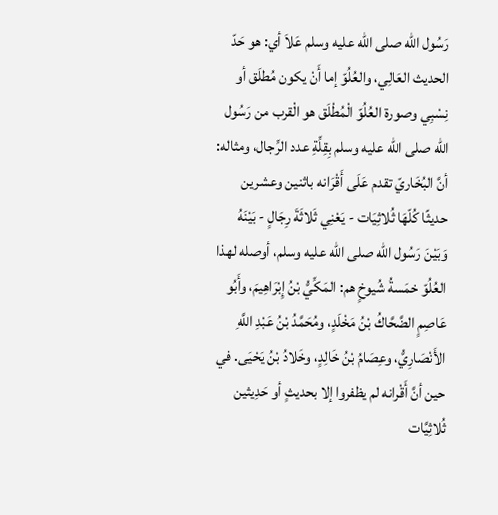رَسُول الله صلى الله عليه وسلم عَلاَ أي: هو حَدّ الحديث العَالِي، والعُلُوّ إما أَنْ يكون مُطلَق أو نِسْبِي وصورة العُلُوّ الْمُطْلَق هو الْقرب من رَسُول الله صلى الله عليه وسلم بِقِلِّةِ عدد الرِّجال، ومثاله: أنَّ البُخَاريّ تقدم عَلَى أَقْرَانه باثنين وعشرين حديثًا كُلّهَا ثُلاثِيَات - يَعْنِي ثَلاثَةَ رِجَالٍ - بَيْنَهُ وَبَيْنَ رَسُول الله صلى الله عليه وسلم، أوصله لهذا العُلُوّ خمَسةُ شُيوخٍ هم: المَكِّيُّ بْنُ إِبْرَاهِيمَ، وأَبُو عَاصِمٍ الضَّحَّاكُ بْنُ مَخْلَدٍ، ومُحَمَّدُ بْنُ عَبْدِ اللَّهِ الأَنْصَارِيُّ، وعِصَامُ بْنُ خَالِدٍ، وخَلادُ بْنُ يَحْيَى. في حين أنَّ أَقْرانه لم يظفروا إلا بحديثٍ أو حَدِيثين ثُلاثِيَّات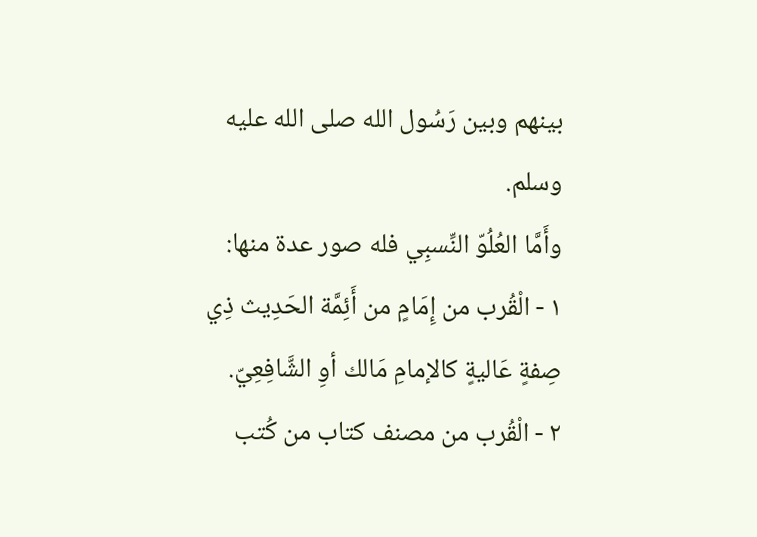بينهم وبين رَسُول الله صلى الله عليه وسلم.
وأَمَّا العُلُوّ النِّسبِي فله صور عدة منها:
١ - الْقُرب من إِمَامٍ من أَئِمَّة الحَدِيث ذِي صِفةٍ عَاليةٍ كالإمامِ مَالك أوِ الشَّافِعِيّ.
٢ - الْقُرب من مصنف كتاب من كُتب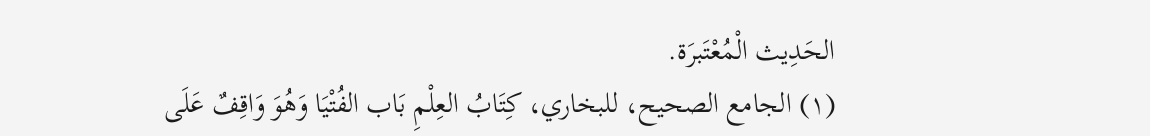الحَدِيث الْمُعْتَبرَة.
(١) الجامع الصحيح، للبخاري، كِتَابُ العِلْمِ بَاب الفُتْيَا وَهُوَ وَاقِفٌ عَلَى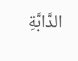الدَّابَّةِ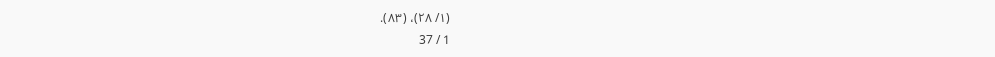(١/ ٢٨)، (٨٣).
1 / 37